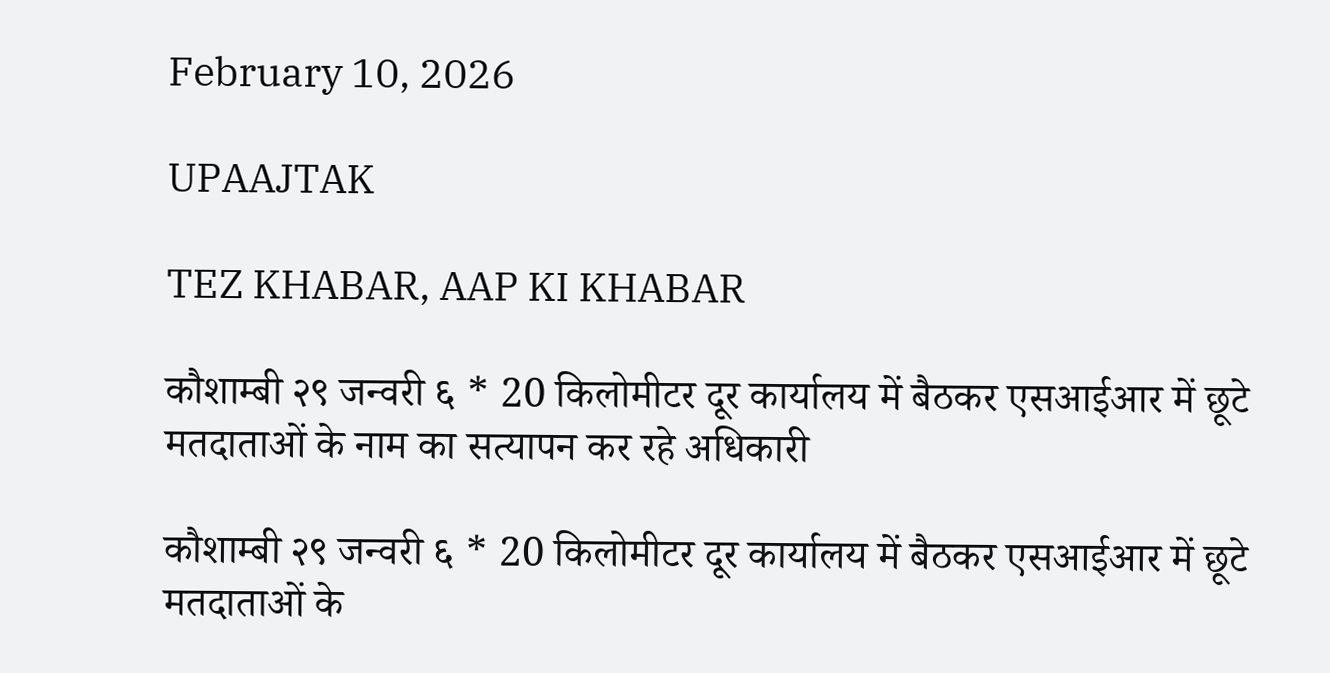February 10, 2026

UPAAJTAK

TEZ KHABAR, AAP KI KHABAR

कौशाम्बी २९ जन्वरी ६ * 20 किलोमीटर दूर कार्यालय में बैठकर एसआईआर में छूटे मतदाताओं के नाम का सत्यापन कर रहे अधिकारी

कौशाम्बी २९ जन्वरी ६ * 20 किलोमीटर दूर कार्यालय में बैठकर एसआईआर में छूटे मतदाताओं के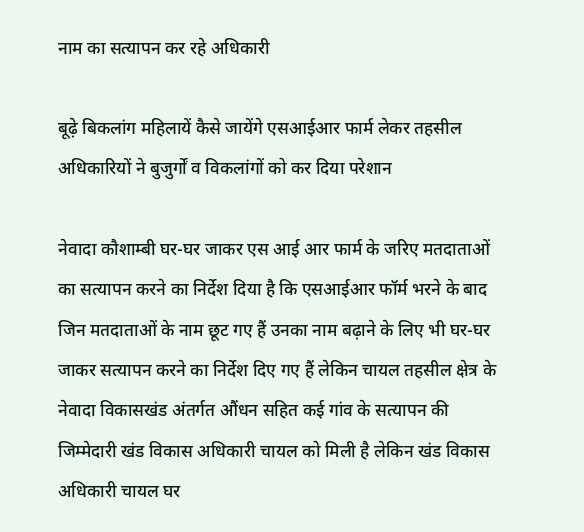नाम का सत्यापन कर रहे अधिकारी

बूढ़े बिकलांग महिलायें कैसे जायेंगे एसआईआर फार्म लेकर तहसील अधिकारियों ने बुजुर्गों व विकलांगों को कर दिया परेशान

नेवादा कौशाम्बी घर-घर जाकर एस आई आर फार्म के जरिए मतदाताओं का सत्यापन करने का निर्देश दिया है कि एसआईआर फॉर्म भरने के बाद जिन मतदाताओं के नाम छूट गए हैं उनका नाम बढ़ाने के लिए भी घर-घर जाकर सत्यापन करने का निर्देश दिए गए हैं लेकिन चायल तहसील क्षेत्र के नेवादा विकासखंड अंतर्गत औंधन सहित कई गांव के सत्यापन की जिम्मेदारी खंड विकास अधिकारी चायल को मिली है लेकिन खंड विकास अधिकारी चायल घर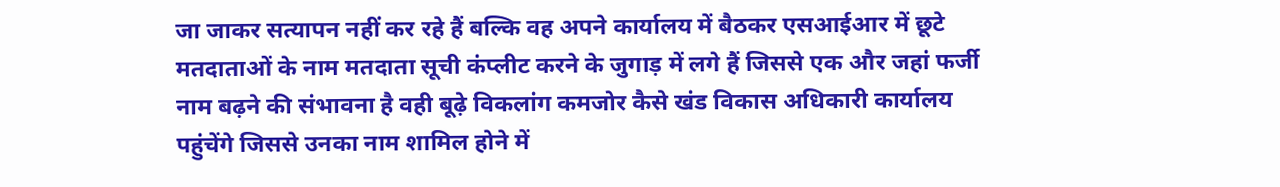जा जाकर सत्यापन नहीं कर रहे हैं बल्कि वह अपने कार्यालय में बैठकर एसआईआर में छूटे मतदाताओं के नाम मतदाता सूची कंप्लीट करने के जुगाड़ में लगे हैं जिससे एक और जहां फर्जी नाम बढ़ने की संभावना है वही बूढ़े विकलांग कमजोर कैसे खंड विकास अधिकारी कार्यालय पहुंचेंगे जिससे उनका नाम शामिल होने में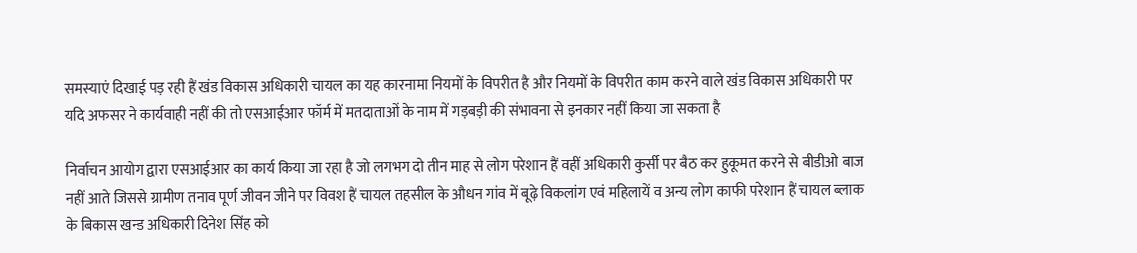समस्याएं दिखाई पड़ रही हैं खंड विकास अधिकारी चायल का यह कारनामा नियमों के विपरीत है और नियमों के विपरीत काम करने वाले खंड विकास अधिकारी पर यदि अफसर ने कार्यवाही नहीं की तो एसआईआर फॉर्म में मतदाताओं के नाम में गड़बड़ी की संभावना से इनकार नहीं किया जा सकता है

निर्वाचन आयोग द्वारा एसआईआर का कार्य किया जा रहा है जो लगभग दो तीन माह से लोग परेशान हैं वहीं अधिकारी कुर्सी पर बैठ कर हुकूमत करने से बीडीओ बाज नहीं आते जिससे ग्रामीण तनाव पूर्ण जीवन जीने पर विवश हैं चायल तहसील के औधन गांव में बूढ़े विकलांग एवं महिलायें व अन्य लोग काफी परेशान हैं चायल ब्लाक के बिकास खन्ड अधिकारी दिनेश सिंह को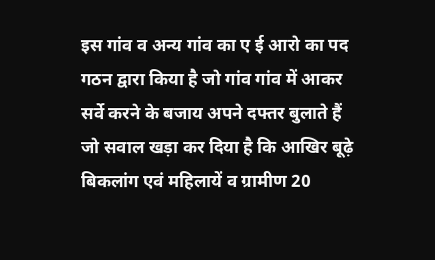इस गांव व अन्य गांव का ए ई आरो का पद गठन द्वारा किया है जो गांव गांव में आकर सर्वे करने के बजाय अपने दफ्तर बुलाते हैं जो सवाल खड़ा कर दिया है कि आखिर बूढ़े बिकलांग एवं महिलायें व ग्रामीण 20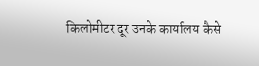किलोमीटर दूर उनके कार्यालय कैसे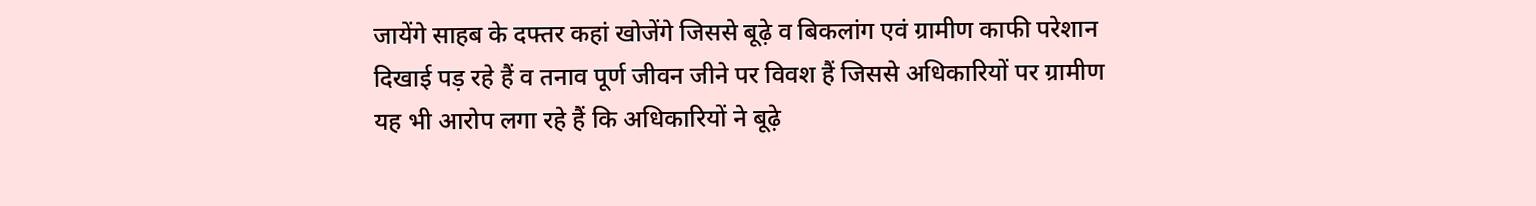जायेंगे साहब के दफ्तर कहां खोजेंगे जिससे बूढ़े व बिकलांग एवं ग्रामीण काफी परेशान दिखाई पड़ रहे हैं व तनाव पूर्ण जीवन जीने पर विवश हैं जिससे अधिकारियों पर ग्रामीण यह भी आरोप लगा रहे हैं कि अधिकारियों ने बूढ़े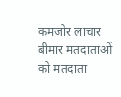कमजोर लाचार बीमार मतदाताओं को मतदाता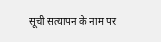सूची सत्यापन के नाम पर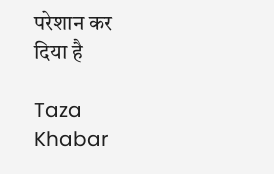परेशान कर दिया है

Taza Khabar